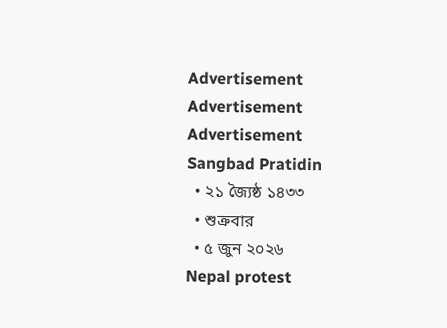Advertisement
Advertisement
Advertisement
Sangbad Pratidin
  • ২১ জ্যৈষ্ঠ ১৪৩৩
  • শুক্রবার
  • ৫ জুন ২০২৬
Nepal protest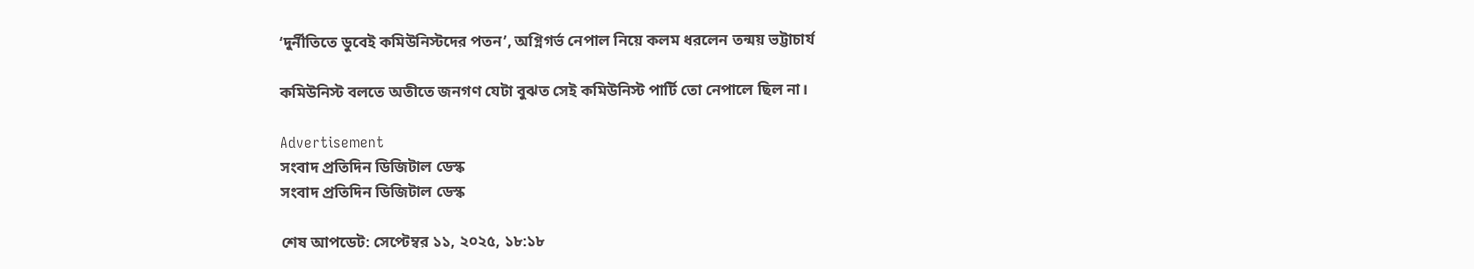‘দুর্নীতিতে ডুবেই কমিউনিস্টদের পতন’, অগ্নিগর্ভ নেপাল নিয়ে কলম ধরলেন তন্ময় ভট্টাচার্য

কমিউনিস্ট বলতে অতীতে জনগণ যেটা বুঝত সেই কমিউনিস্ট পার্টি তো নেপালে ছিল না।

Advertisement
সংবাদ প্রতিদিন ডিজিটাল ডেস্ক
সংবাদ প্রতিদিন ডিজিটাল ডেস্ক

শেষ আপডেট: সেপ্টেম্বর ১১, ২০২৫, ১৮:১৮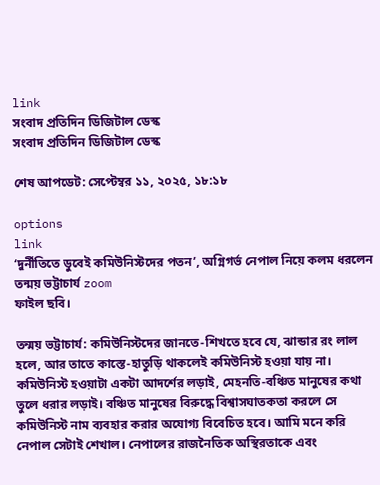link
সংবাদ প্রতিদিন ডিজিটাল ডেস্ক
সংবাদ প্রতিদিন ডিজিটাল ডেস্ক

শেষ আপডেট: সেপ্টেম্বর ১১, ২০২৫, ১৮:১৮

options
link
‘দুর্নীতিতে ডুবেই কমিউনিস্টদের পতন’, অগ্নিগর্ভ নেপাল নিয়ে কলম ধরলেন তন্ময় ভট্টাচার্য zoom
ফাইল ছবি।

তন্ময় ভট্টাচার্য: কমিউনিস্টদের জানতে-শিখতে হবে যে, ঝান্ডার রং লাল হলে, আর তাতে কাস্তে-হাতুড়ি থাকলেই কমিউনিস্ট হওয়া যায় না। কমিউনিস্ট হওয়াটা একটা আদর্শের লড়াই, মেহনতি-বঞ্চিত মানুষের কথা তুলে ধরার লড়াই। বঞ্চিত মানুষের বিরুদ্ধে বিশ্বাসঘাতকতা করলে সে কমিউনিস্ট নাম ব্যবহার করার অযোগ্য বিবেচিত হবে। আমি মনে করি নেপাল সেটাই শেখাল। নেপালের রাজনৈতিক অস্থিরতাকে এবং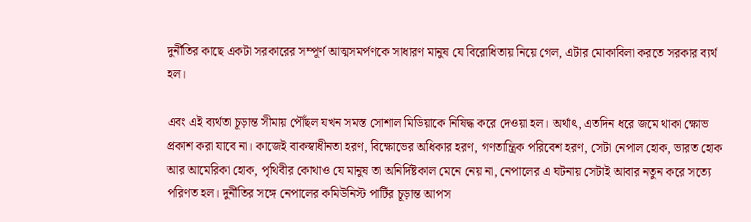দুর্নীতির কাছে একটা সরকারের সম্পূর্ণ আত্মসমর্পণকে সাধারণ মানুষ যে বিরোধিতায় নিয়ে গেল, এটার মোকাবিলা করতে সরকার ব্যর্থ হল।

এবং এই ব্যর্থতা চূড়ান্ত সীমায় পৌঁছল যখন সমস্ত সোশাল মিডিয়াকে নিষিদ্ধ করে দেওয়া হল। অর্থাৎ, এতদিন ধরে জমে থাকা ক্ষোভ প্রকাশ করা যাবে না। কাজেই বাকস্বাধীনতা হরণ, বিক্ষোভের অধিকার হরণ, গণতান্ত্রিক পরিবেশ হরণ, সেটা নেপাল হোক, ভারত হোক আর আমেরিকা হোক, পৃথিবীর কোথাও যে মানুষ তা অনির্দিষ্টকাল মেনে নেয় না, নেপালের এ ঘটনায় সেটাই আবার নতুন করে সত্যে পরিণত হল। দুর্নীতির সঙ্গে নেপালের কমিউনিস্ট পার্টির চূড়ান্ত আপস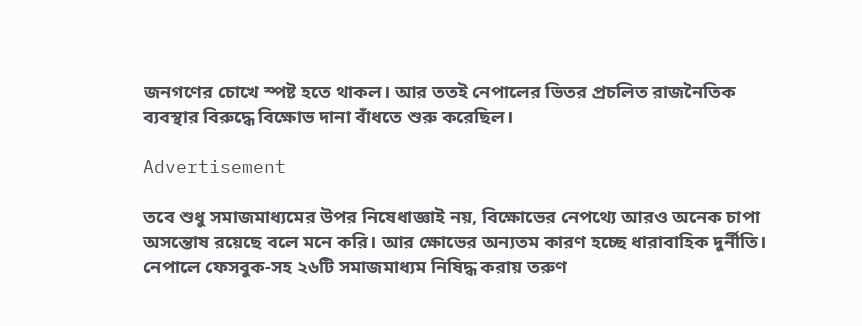জনগণের চোখে স্পষ্ট হতে থাকল। আর ততই নেপালের ভিতর প্রচলিত রাজনৈতিক ব্যবস্থার বিরুদ্ধে বিক্ষোভ দানা বাঁধতে শুরু করেছিল।

Advertisement

তবে শুধু সমাজমাধ্যমের উপর নিষেধাজ্ঞাই নয়, বিক্ষোভের নেপথ্যে আরও অনেক চাপা অসন্তোষ রয়েছে বলে মনে করি। আর ক্ষোভের অন্যতম কারণ হচ্ছে ধারাবাহিক দুর্নীতি। নেপালে ফেসবুক-সহ ২৬টি সমাজমাধ্যম নিষিদ্ধ করায় তরুণ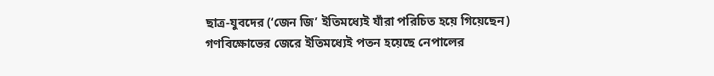ছাত্র-যুবদের (‘জেন জি’ ইতিমধ্যেই যাঁরা পরিচিত হয়ে গিয়েছেন) গণবিক্ষোভের জেরে ইতিমধ্যেই পতন হয়েছে নেপালের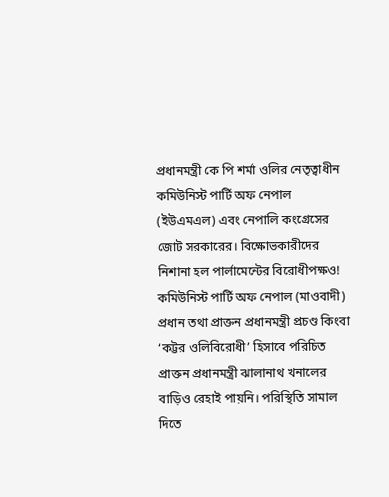প্রধানমন্ত্রী কে পি শর্মা ওলির নেতৃত্বাধীন কমিউনিস্ট পার্টি অফ নেপাল (ইউএমএল) এবং নেপালি কংগ্রেসের জোট সরকারের। বিক্ষোভকারীদের নিশানা হল পার্লামেন্টের বিরোধীপক্ষও! কমিউনিস্ট পার্টি অফ নেপাল (মাওবাদী) প্রধান তথা প্রাক্তন প্রধানমন্ত্রী প্রচণ্ড কিংবা ‘কট্টর ওলিবিরোধী’ হিসাবে পরিচিত প্রাক্তন প্রধানমন্ত্রী ঝালানাথ খনালের বাড়িও রেহাই পায়নি। পরিস্থিতি সামাল দিতে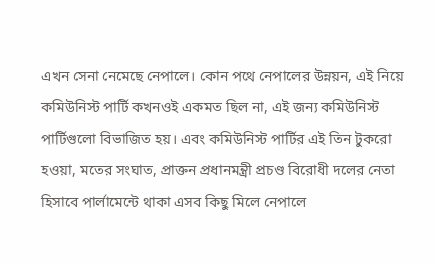এখন সেনা নেমেছে নেপালে। কোন পথে নেপালের উন্নয়ন, এই নিয়ে কমিউনিস্ট পার্টি কখনওই একমত ছিল না, এই জন্য কমিউনিস্ট পার্টিগুলো বিভাজিত হয়। এবং কমিউনিস্ট পার্টির এই তিন টুকরো হওয়া, মতের সংঘাত, প্রাক্তন প্রধানমন্ত্রী প্রচণ্ড বিরোধী দলের নেতা হিসাবে পার্লামেন্টে থাকা এসব কিছু মিলে নেপালে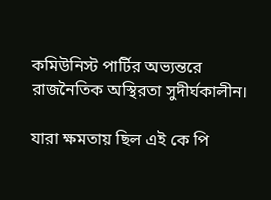কমিউনিস্ট পার্টির অভ্যন্তরে রাজনৈতিক অস্থিরতা সুদীর্ঘকালীন।

যারা ক্ষমতায় ছিল এই কে পি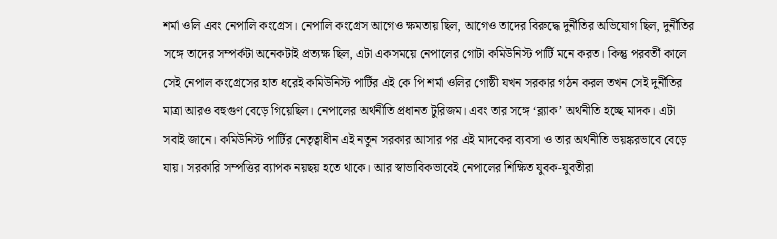শর্মা ওলি এবং নেপালি কংগ্রেস। নেপালি কংগ্রেস আগেও ক্ষমতায় ছিল, আগেও তাদের বিরুদ্ধে দুর্নীতির অভিযোগ ছিল, দুর্নীতির সঙ্গে তাদের সম্পর্কটা অনেকটাই প্রত্যক্ষ ছিল, এটা একসময়ে নেপালের গোটা কমিউনিস্ট পার্টি মনে করত। কিন্তু পরবর্তী কালে সেই নেপাল কংগ্রেসের হাত ধরেই কমিউনিস্ট পার্টির এই কে পি শর্মা ওলির গোষ্ঠী যখন সরকার গঠন করল তখন সেই দুর্নীতির মাত্রা আরও বহুগুণ বেড়ে গিয়েছিল। নেপালের অর্থনীতি প্রধানত টুরিজম। এবং তার সঙ্গে ‘ব্ল‍্যাক’ অর্থনীতি হচ্ছে মাদক। এটা সবাই জানে। কমিউনিস্ট পার্টির নেতৃত্বাধীন এই নতুন সরকার আসার পর এই মাদকের ব্যবসা ও তার অর্থনীতি ভয়ঙ্করভাবে বেড়ে যায়। সরকারি সম্পত্তির ব্যাপক নয়ছয় হতে থাকে। আর স্বাভাবিকভাবেই নেপালের শিক্ষিত যুবক-যুবতীরা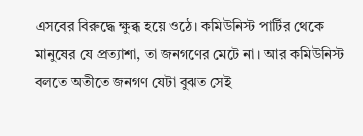এসবের বিরুদ্ধে ক্ষুব্ধ হয়ে ওঠে। কমিউনিস্ট পার্টির থেকে মানুষের যে প্রত্যাশা, তা জনগণের মেটে না। আর কমিউনিস্ট বলতে অতীতে জনগণ যেটা বুঝত সেই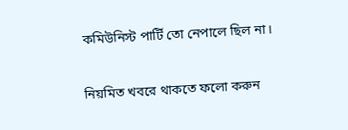কমিউনিস্ট পার্টি তো নেপালে ছিল না।

নিয়মিত খবরে থাকতে ফলো করুন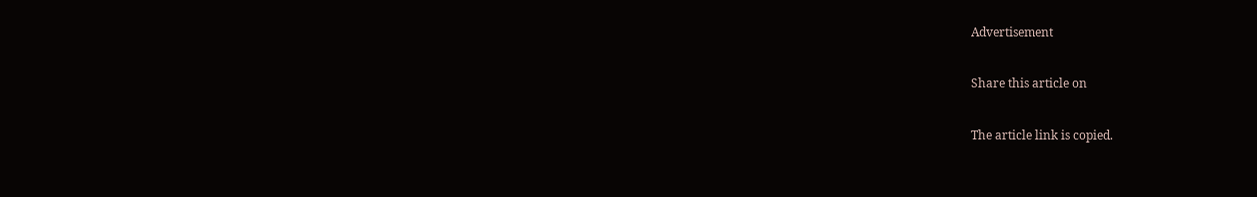Advertisement

Share this article on

The article link is copied.